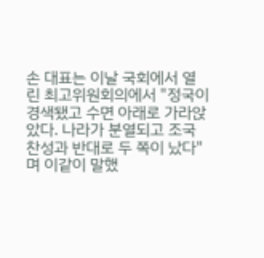손 대표는 이날 국회에서 열린 최고위원회의에서 "정국이 경색됐고 수면 아래로 가라앉았다. 나라가 분열되고 조국 찬성과 반대로 두 쪽이 났다"며 이같이 말했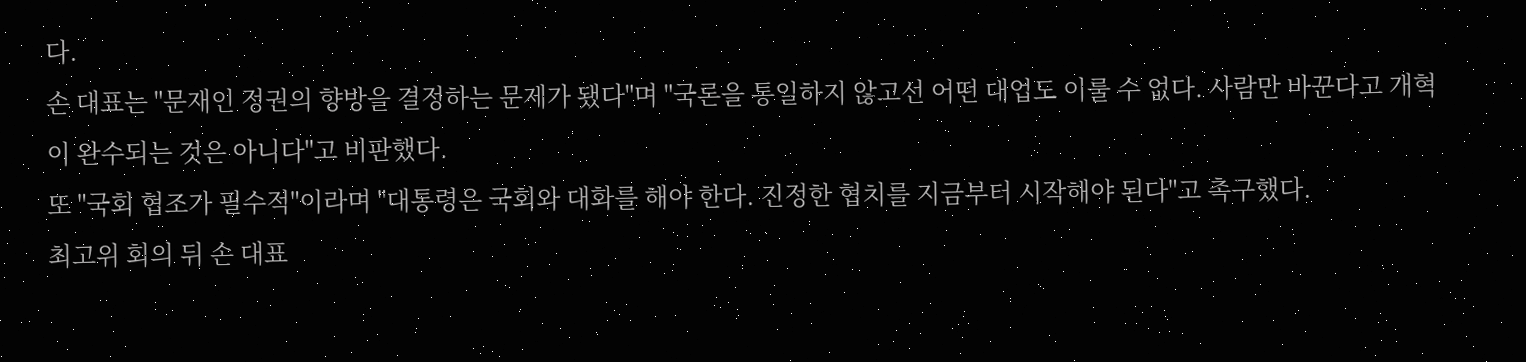다.
손 대표는 "문재인 정권의 향방을 결정하는 문제가 됐다"며 "국론을 통일하지 않고선 어떤 대업도 이룰 수 없다. 사람만 바꾼다고 개혁이 완수되는 것은 아니다"고 비판했다.
또 "국회 협조가 필수적"이라며 "대통령은 국회와 대화를 해야 한다. 진정한 협치를 지금부터 시작해야 된다"고 촉구했다.
최고위 회의 뒤 손 대표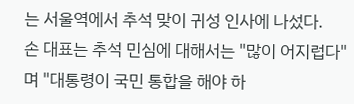는 서울역에서 추석 맞이 귀성 인사에 나섰다.
손 대표는 추석 민심에 대해서는 "많이 어지럽다"며 "대통령이 국민 통합을 해야 하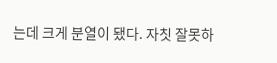는데 크게 분열이 됐다. 자칫 잘못하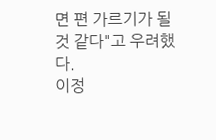면 편 가르기가 될 것 같다"고 우려했다.
이정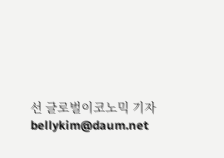선 글로벌이코노믹 기자 bellykim@daum.net